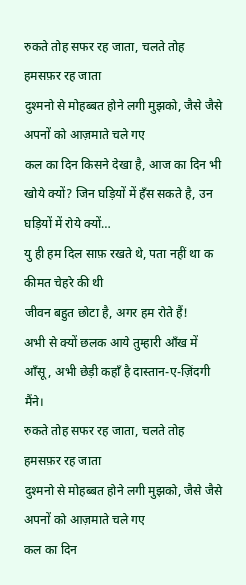रुकते तोह सफर रह जाता, चलते तोह हमसफ़र रह जाता
दुश्मनो से मोहब्बत होने लगी मुझको, जैसे जैसे अपनों को आज़माते चले गए
कल का दिन किसने देखा है, आज का दिन भी खोये क्यों? जिन घड़ियों में हँस सकते है, उन घड़ियों में रोये क्यों…
यु ही हम दिल साफ़ रखते थे, पता नहीं था क कीमत चेहरे की थी
जीवन बहुत छोटा है, अगर हम रोते हैं!
अभी से क्यों छलक आये तुम्हारी आँख में आँसू, अभी छेड़ी कहाँ है दास्तान-ए-ज़िंदगी मैंने।
रुकते तोह सफर रह जाता, चलते तोह हमसफ़र रह जाता
दुश्मनो से मोहब्बत होने लगी मुझको, जैसे जैसे अपनों को आज़माते चले गए
कल का दिन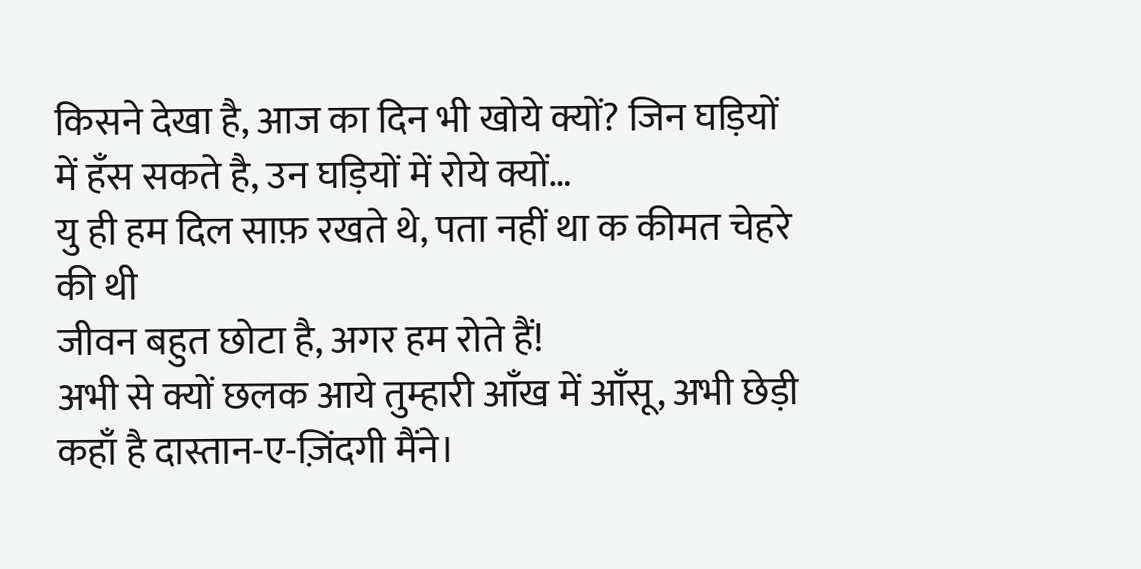किसने देखा है, आज का दिन भी खोये क्यों? जिन घड़ियों में हँस सकते है, उन घड़ियों में रोये क्यों…
यु ही हम दिल साफ़ रखते थे, पता नहीं था क कीमत चेहरे की थी
जीवन बहुत छोटा है, अगर हम रोते हैं!
अभी से क्यों छलक आये तुम्हारी आँख में आँसू, अभी छेड़ी कहाँ है दास्तान-ए-ज़िंदगी मैंने।